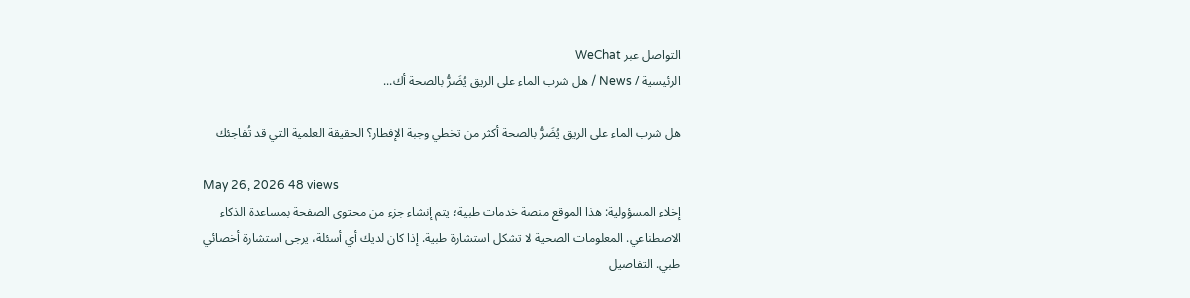التواصل عبر WeChat
الرئيسية / News / هل شرب الماء على الريق يُضَرُّ بالصحة أك...

هل شرب الماء على الريق يُضَرُّ بالصحة أكثر من تخطي وجبة الإفطار؟ الحقيقة العلمية التي قد تُفاجئك

May 26, 2026 48 views
إخلاء المسؤولية: هذا الموقع منصة خدمات طبية؛ يتم إنشاء جزء من محتوى الصفحة بمساعدة الذكاء الاصطناعي. المعلومات الصحية لا تشكل استشارة طبية. إذا كان لديك أي أسئلة، يرجى استشارة أخصائي طبي. التفاصيل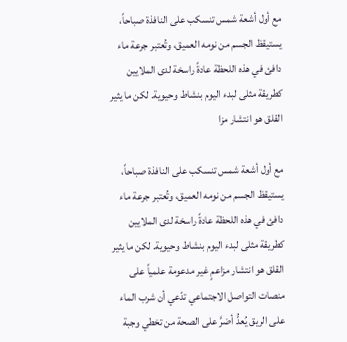مع أول أشعة شمس تنسكب على النافذة صباحاً، يستيقظ الجسم من نومه العميق، وتُعتبر جرعة ماء دافئ في هذه اللحظة عادةً راسخة لدى الملايين كطريقة مثلى لبدء اليوم بنشاط وحيوية. لكن ما يثير القلق هو انتشار مزا

مع أول أشعة شمس تنسكب على النافذة صباحاً، يستيقظ الجسم من نومه العميق، وتُعتبر جرعة ماء دافئ في هذه اللحظة عادةً راسخة لدى الملايين كطريقة مثلى لبدء اليوم بنشاط وحيوية. لكن ما يثير القلق هو انتشار مزاعمٍ غير مدعومة علمياً على منصات التواصل الاجتماعي تدّعي أن شرب الماء على الريق يُعدُّ أضرَّ على الصحة من تخطي وجبة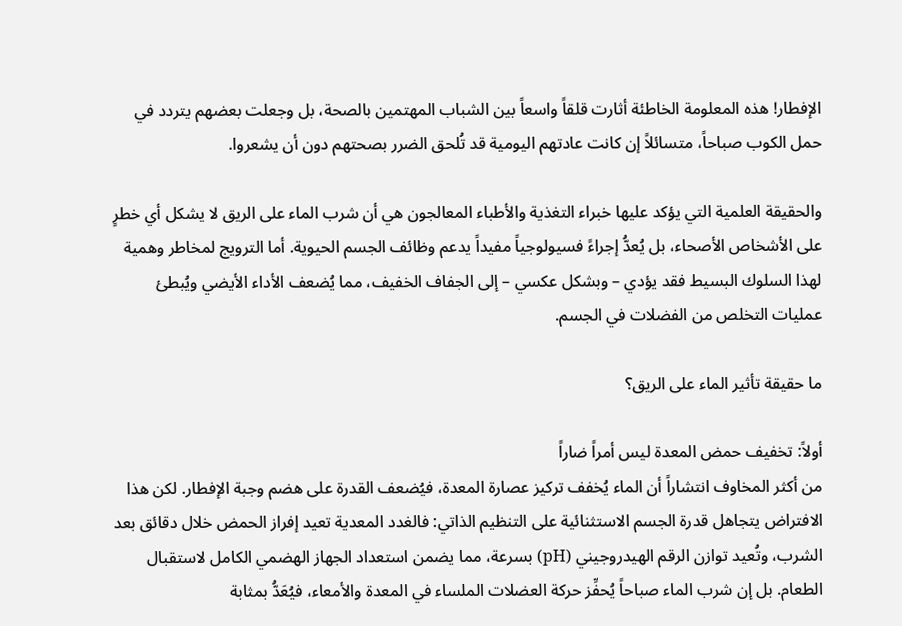الإفطار! هذه المعلومة الخاطئة أثارت قلقاً واسعاً بين الشباب المهتمين بالصحة، بل وجعلت بعضهم يتردد في حمل الكوب صباحاً، متسائلاً إن كانت عادتهم اليومية قد تُلحق الضرر بصحتهم دون أن يشعروا.

والحقيقة العلمية التي يؤكد عليها خبراء التغذية والأطباء المعالجون هي أن شرب الماء على الريق لا يشكل أي خطرٍ على الأشخاص الأصحاء، بل يُعدُّ إجراءً فسيولوجياً مفيداً يدعم وظائف الجسم الحيوية. أما الترويج لمخاطر وهمية لهذا السلوك البسيط فقد يؤدي – وبشكل عكسي – إلى الجفاف الخفيف، مما يُضعف الأداء الأيضي ويُبطئ عمليات التخلص من الفضلات في الجسم.

ما حقيقة تأثير الماء على الريق؟

أولاً: تخفيف حمض المعدة ليس أمراً ضاراً
من أكثر المخاوف انتشاراً أن الماء يُخفف تركيز عصارة المعدة، فيُضعف القدرة على هضم وجبة الإفطار. لكن هذا الافتراض يتجاهل قدرة الجسم الاستثنائية على التنظيم الذاتي: فالغدد المعدية تعيد إفراز الحمض خلال دقائق بعد الشرب، وتُعيد توازن الرقم الهيدروجيني (pH) بسرعة، مما يضمن استعداد الجهاز الهضمي الكامل لاستقبال الطعام. بل إن شرب الماء صباحاً يُحفِّز حركة العضلات الملساء في المعدة والأمعاء، فيُعَدُّ بمثابة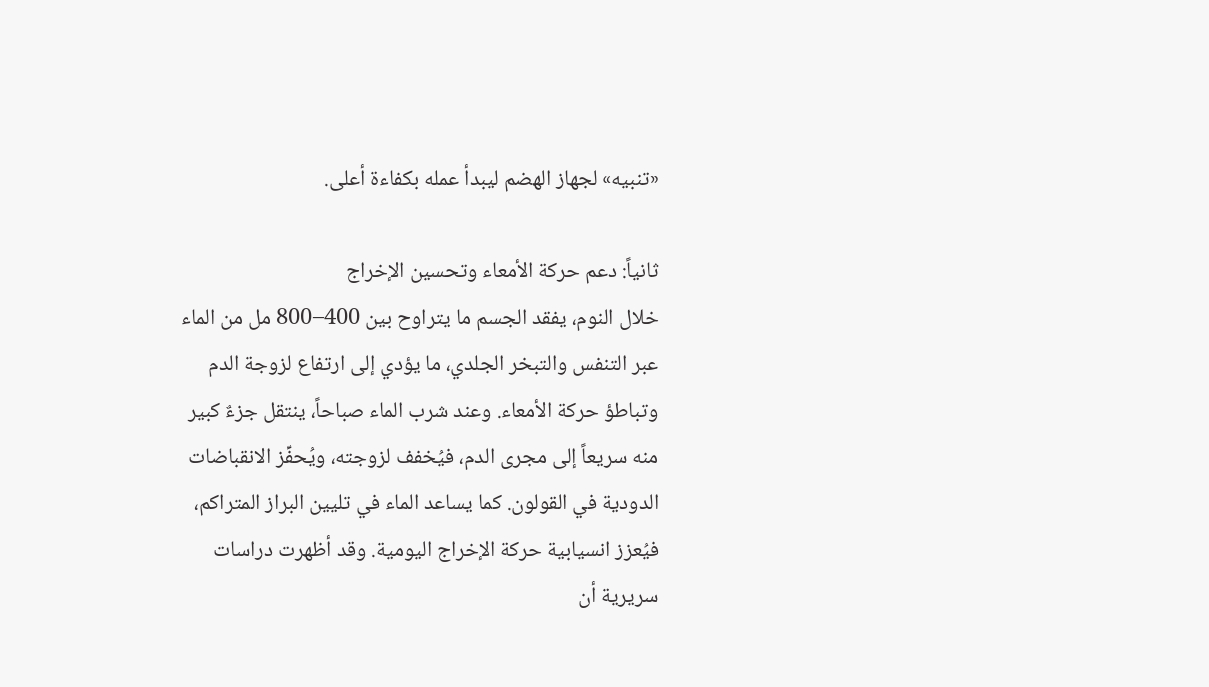«تنبيه» لجهاز الهضم ليبدأ عمله بكفاءة أعلى.

ثانياً: دعم حركة الأمعاء وتحسين الإخراج
خلال النوم، يفقد الجسم ما يتراوح بين 400–800 مل من الماء عبر التنفس والتبخر الجلدي، ما يؤدي إلى ارتفاع لزوجة الدم وتباطؤ حركة الأمعاء. وعند شرب الماء صباحاً، ينتقل جزءٌ كبير منه سريعاً إلى مجرى الدم، فيُخفف لزوجته، ويُحفِّز الانقباضات الدودية في القولون. كما يساعد الماء في تليين البراز المتراكم، فيُعزز انسيابية حركة الإخراج اليومية. وقد أظهرت دراسات سريرية أن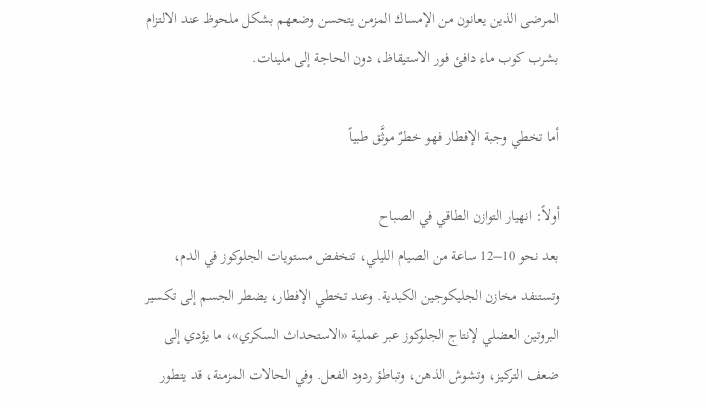المرضى الذين يعانون من الإمساك المزمن يتحسن وضعهم بشكل ملحوظ عند الالتزام بشرب كوب ماء دافئ فور الاستيقاظ، دون الحاجة إلى ملينات.

أما تخطي وجبة الإفطار فهو خطرٌ موثَّق طبياً

أولاً: انهيار التوازن الطاقي في الصباح
بعد نحو 10–12 ساعة من الصيام الليلي، تنخفض مستويات الجلوكوز في الدم، وتستنفد مخازن الجليكوجين الكبدية. وعند تخطي الإفطار، يضطر الجسم إلى تكسير البروتين العضلي لإنتاج الجلوكوز عبر عملية «الاستحداث السكري»، ما يؤدي إلى ضعف التركيز، وتشوش الذهن، وتباطؤ ردود الفعل. وفي الحالات المزمنة، قد يتطور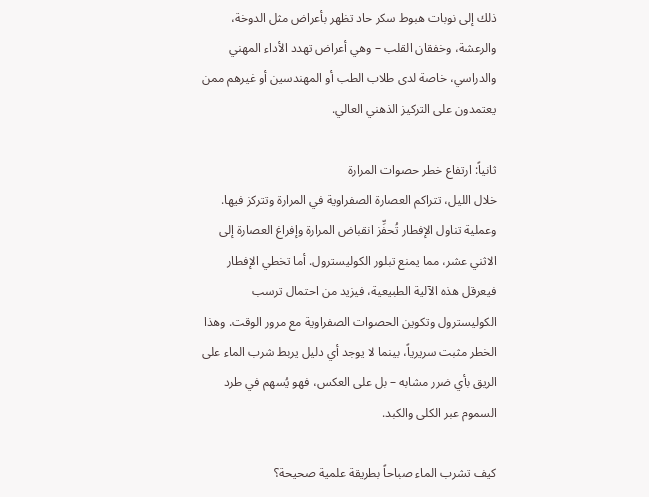ذلك إلى نوبات هبوط سكر حاد تظهر بأعراض مثل الدوخة، والرعشة، وخفقان القلب – وهي أعراض تهدد الأداء المهني والدراسي، خاصة لدى طلاب الطب أو المهندسين أو غيرهم ممن يعتمدون على التركيز الذهني العالي.

ثانياً: ارتفاع خطر حصوات المرارة
خلال الليل، تتراكم العصارة الصفراوية في المرارة وتتركز فيها. وعملية تناول الإفطار تُحفِّز انقباض المرارة وإفراغ العصارة إلى الاثني عشر، مما يمنع تبلور الكوليسترول. أما تخطي الإفطار فيعرقل هذه الآلية الطبيعية، فيزيد من احتمال ترسب الكوليسترول وتكوين الحصوات الصفراوية مع مرور الوقت. وهذا الخطر مثبت سريرياً، بينما لا يوجد أي دليل يربط شرب الماء على الريق بأي ضرر مشابه – بل على العكس، فهو يُسهم في طرد السموم عبر الكلى والكبد.

كيف تشرب الماء صباحاً بطريقة علمية صحيحة؟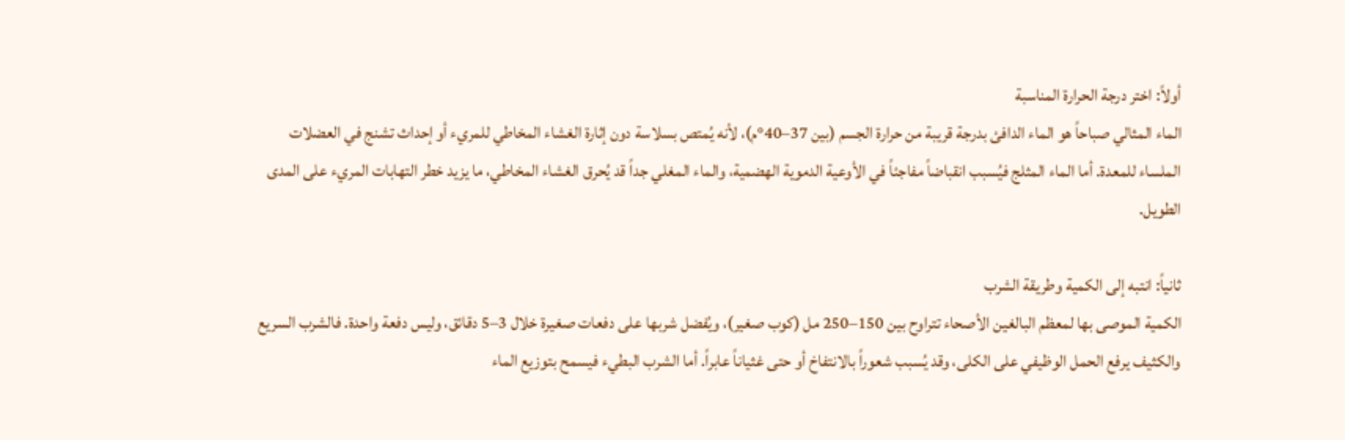أولاً: اختر درجة الحرارة المناسبة
الماء المثالي صباحاً هو الماء الدافئ بدرجة قريبة من حرارة الجسم (بين 37–40°م)، لأنه يُمتص بسلاسة دون إثارة الغشاء المخاطي للمريء أو إحداث تشنج في العضلات الملساء للمعدة. أما الماء المثلج فيُسبب انقباضاً مفاجئاً في الأوعية الدموية الهضمية، والماء المغلي جداً قد يُحرق الغشاء المخاطي، ما يزيد خطر التهابات المريء على المدى الطويل.

ثانياً: انتبه إلى الكمية وطريقة الشرب
الكمية الموصى بها لمعظم البالغين الأصحاء تتراوح بين 150–250 مل (كوب صغير)، ويُفضل شربها على دفعات صغيرة خلال 3–5 دقائق، وليس دفعة واحدة. فالشرب السريع والكثيف يرفع الحمل الوظيفي على الكلى، وقد يُسبب شعوراً بالانتفاخ أو حتى غثياناً عابراً. أما الشرب البطيء فيسمح بتوزيع الماء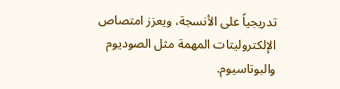تدريجياً على الأنسجة، ويعزز امتصاص الإلكتروليتات المهمة مثل الصوديوم والبوتاسيوم.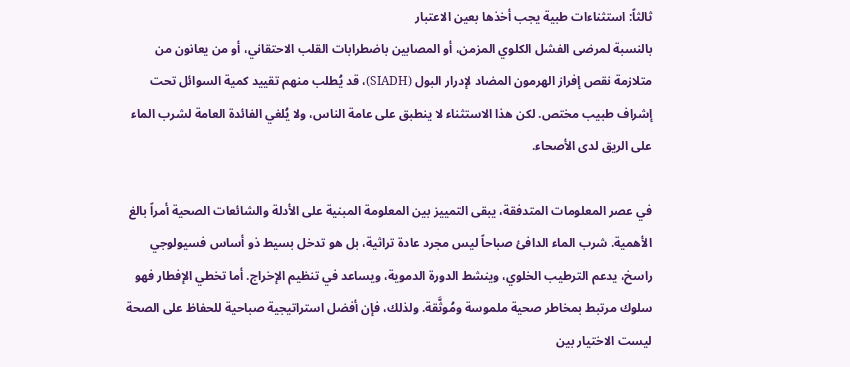ثالثاً: استثناءات طبية يجب أخذها بعين الاعتبار
بالنسبة لمرضى الفشل الكلوي المزمن، أو المصابين باضطرابات القلب الاحتقاني، أو من يعانون من متلازمة نقص إفراز الهرمون المضاد لإدرار البول (SIADH)، قد يُطلب منهم تقييد كمية السوائل تحت إشراف طبيب مختص. لكن هذا الاستثناء لا ينطبق على عامة الناس، ولا يُلغي الفائدة العامة لشرب الماء على الريق لدى الأصحاء.

في عصر المعلومات المتدفقة، يبقى التمييز بين المعلومة المبنية على الأدلة والشائعات الصحية أمراً بالغ الأهمية. شرب الماء الدافئ صباحاً ليس مجرد عادة تراثية، بل هو تدخل بسيط ذو أساس فسيولوجي راسخ، يدعم الترطيب الخلوي، وينشط الدورة الدموية، ويساعد في تنظيم الإخراج. أما تخطي الإفطار فهو سلوك مرتبط بمخاطر صحية ملموسة ومُوثَّقة. ولذلك، فإن أفضل استراتيجية صباحية للحفاظ على الصحة ليست الاختيار بين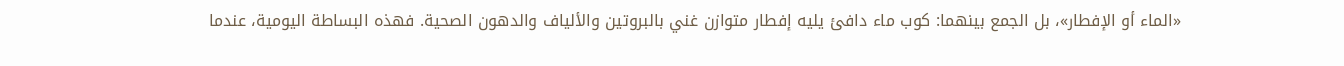«الماء أو الإفطار»، بل الجمع بينهما: كوب ماء دافئ يليه إفطار متوازن غني بالبروتين والألياف والدهون الصحية. فهذه البساطة اليومية، عندما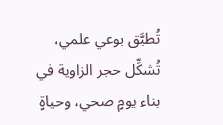تُطبَّق بوعي علمي، تُشكِّل حجر الزاوية في بناء يومٍ صحي، وحياةٍ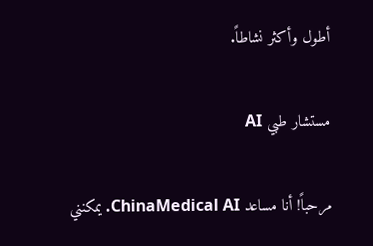أطول وأكثر نشاطاً.

مستشار طبي AI

مرحباً! أنا مساعد ChinaMedical AI. يمكنني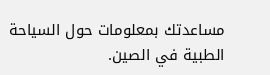مساعدتك بمعلومات حول السياحة الطبية في الصين.